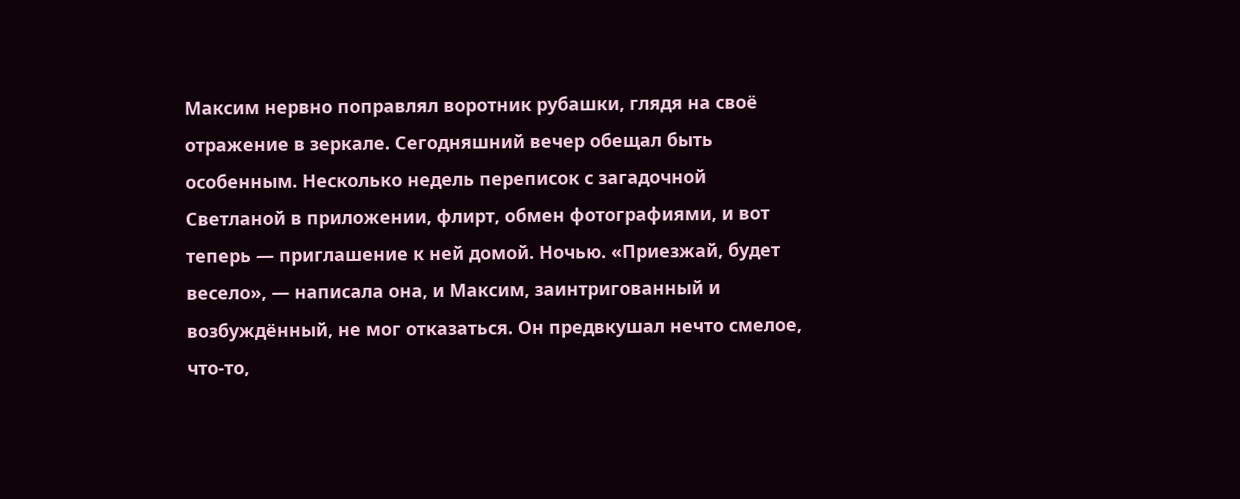Максим нервно поправлял воротник рубашки, глядя на своё отражение в зеркале. Сегодняшний вечер обещал быть особенным. Несколько недель переписок с загадочной Светланой в приложении, флирт, обмен фотографиями, и вот теперь — приглашение к ней домой. Ночью. «Приезжай, будет весело», — написала она, и Максим, заинтригованный и возбуждённый, не мог отказаться. Он предвкушал нечто смелое, что-то,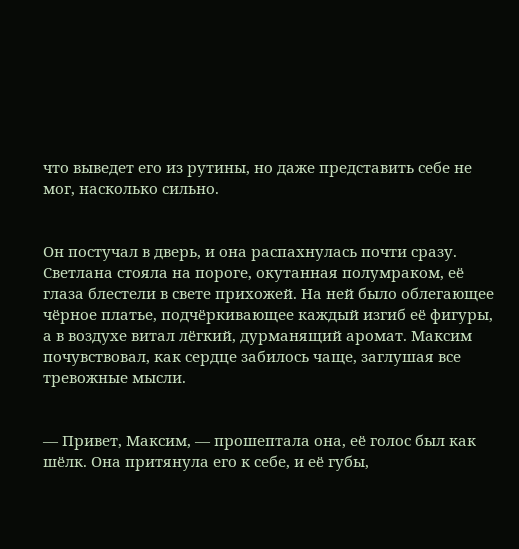что выведет его из рутины, но даже представить себе не мог, насколько сильно.


Он постучал в дверь, и она распахнулась почти сразу. Светлана стояла на пороге, окутанная полумраком, её глаза блестели в свете прихожей. На ней было облегающее чёрное платье, подчёркивающее каждый изгиб её фигуры, а в воздухе витал лёгкий, дурманящий аромат. Максим почувствовал, как сердце забилось чаще, заглушая все тревожные мысли.


— Привет, Максим, — прошептала она, её голос был как шёлк. Она притянула его к себе, и её губы,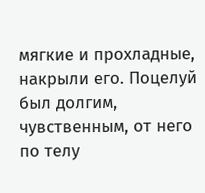мягкие и прохладные, накрыли его. Поцелуй был долгим, чувственным, от него по телу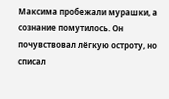Максима пробежали мурашки, а сознание помутилось. Он почувствовал лёгкую остроту, но списал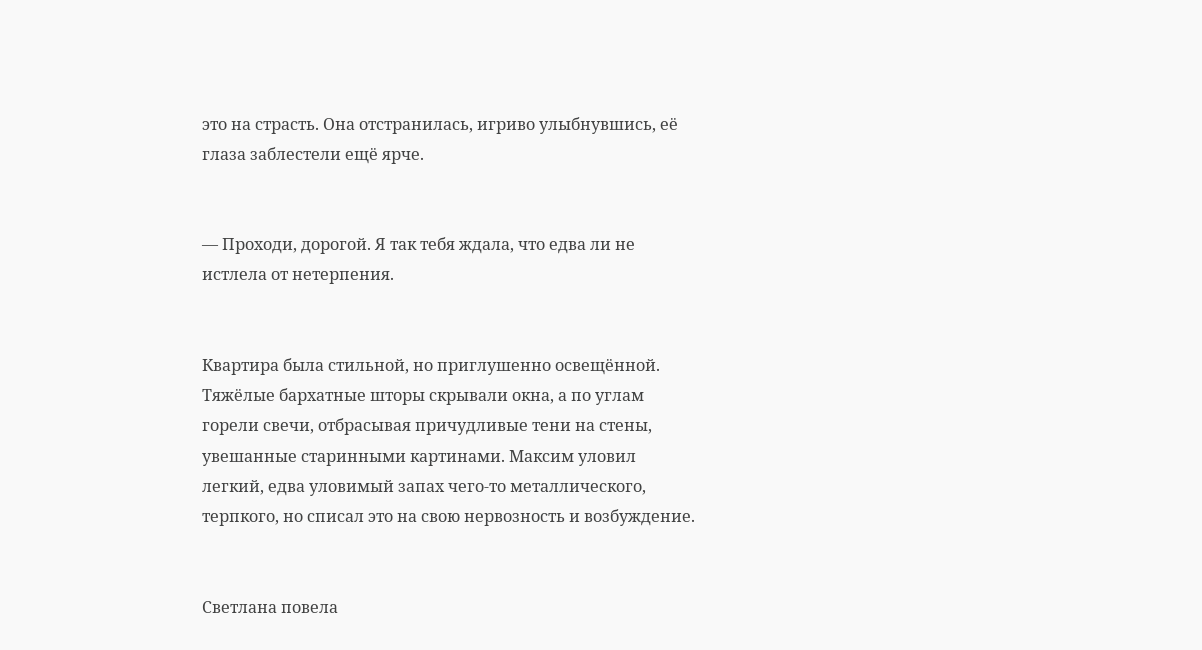это на страсть. Она отстранилась, игриво улыбнувшись, её глаза заблестели ещё ярче.


— Проходи, дорогой. Я так тебя ждала, что едва ли не истлела от нетерпения.


Квартира была стильной, но приглушенно освещённой. Тяжёлые бархатные шторы скрывали окна, а по углам горели свечи, отбрасывая причудливые тени на стены, увешанные старинными картинами. Максим уловил легкий, едва уловимый запах чего-то металлического, терпкого, но списал это на свою нервозность и возбуждение.


Светлана повела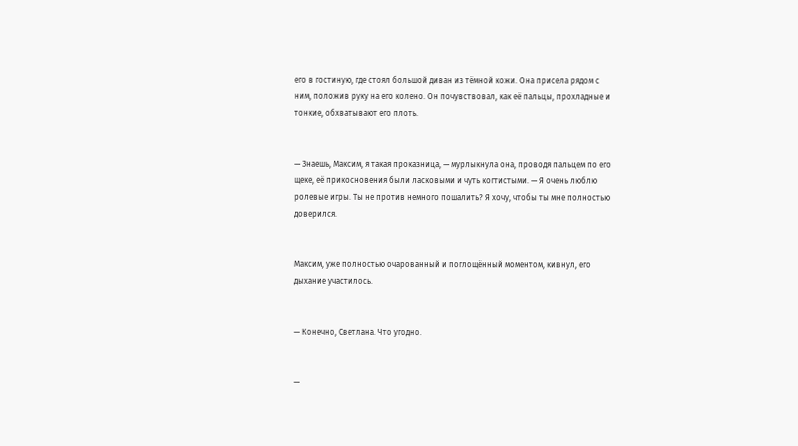его в гостиную, где стоял большой диван из тёмной кожи. Она присела рядом с ним, положив руку на его колено. Он почувствовал, как её пальцы, прохладные и тонкие, обхватывают его плоть.


— Знаешь, Максим, я такая проказница, — мурлыкнула она, проводя пальцем по его щеке, её прикосновения были ласковыми и чуть когтистыми. — Я очень люблю ролевые игры. Ты не против немного пошалить? Я хочу, чтобы ты мне полностью доверился.


Максим, уже полностью очарованный и поглощённый моментом, кивнул, его дыхание участилось.


— Конечно, Светлана. Что угодно.


—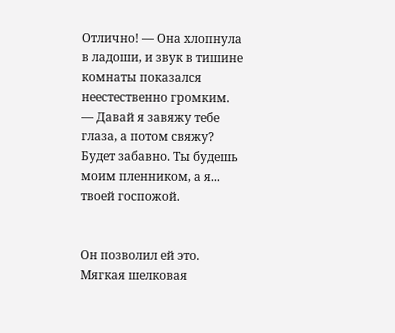Отлично! — Она хлопнула в ладоши, и звук в тишине комнаты показался неестественно громким. — Давай я завяжу тебе глаза, а потом свяжу? Будет забавно. Ты будешь моим пленником, а я... твоей госпожой.


Он позволил ей это. Мягкая шелковая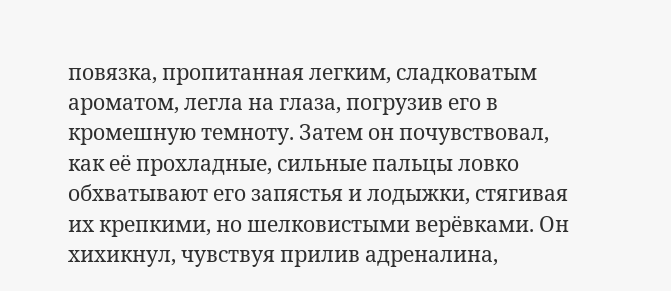повязка, пропитанная легким, сладковатым ароматом, легла на глаза, погрузив его в кромешную темноту. Затем он почувствовал, как её прохладные, сильные пальцы ловко обхватывают его запястья и лодыжки, стягивая их крепкими, но шелковистыми верёвками. Он хихикнул, чувствуя прилив адреналина,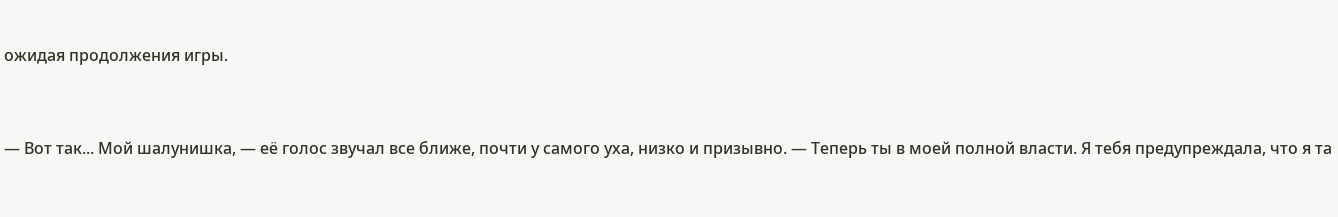ожидая продолжения игры.


— Вот так... Мой шалунишка, — её голос звучал все ближе, почти у самого уха, низко и призывно. — Теперь ты в моей полной власти. Я тебя предупреждала, что я та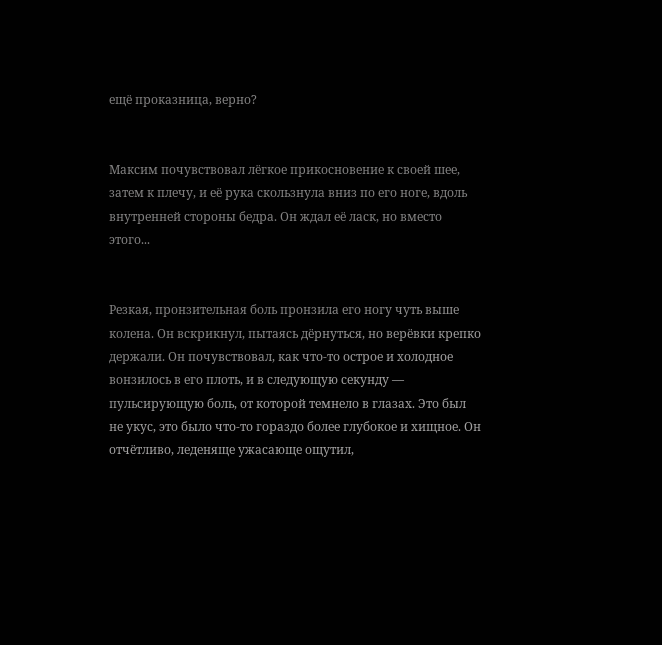ещё проказница, верно?


Максим почувствовал лёгкое прикосновение к своей шее, затем к плечу, и её рука скользнула вниз по его ноге, вдоль внутренней стороны бедра. Он ждал её ласк, но вместо этого...


Резкая, пронзительная боль пронзила его ногу чуть выше колена. Он вскрикнул, пытаясь дёрнуться, но верёвки крепко держали. Он почувствовал, как что-то острое и холодное вонзилось в его плоть, и в следующую секунду — пульсирующую боль, от которой темнело в глазах. Это был не укус, это было что-то гораздо более глубокое и хищное. Он отчётливо, леденяще ужасающе ощутил,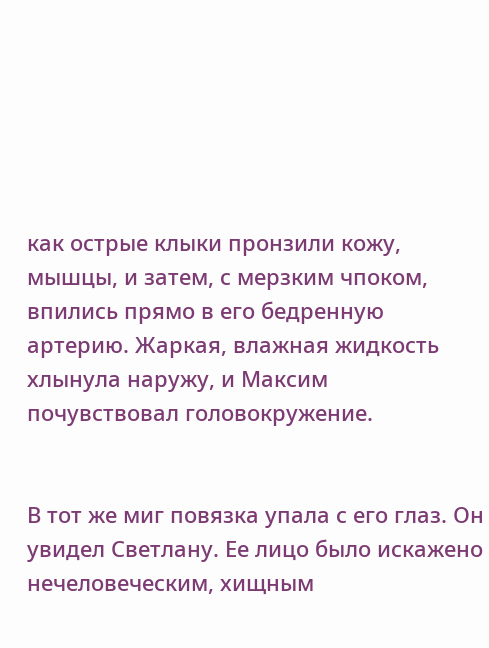как острые клыки пронзили кожу, мышцы, и затем, с мерзким чпоком, впились прямо в его бедренную артерию. Жаркая, влажная жидкость хлынула наружу, и Максим почувствовал головокружение.


В тот же миг повязка упала с его глаз. Он увидел Светлану. Ее лицо было искажено нечеловеческим, хищным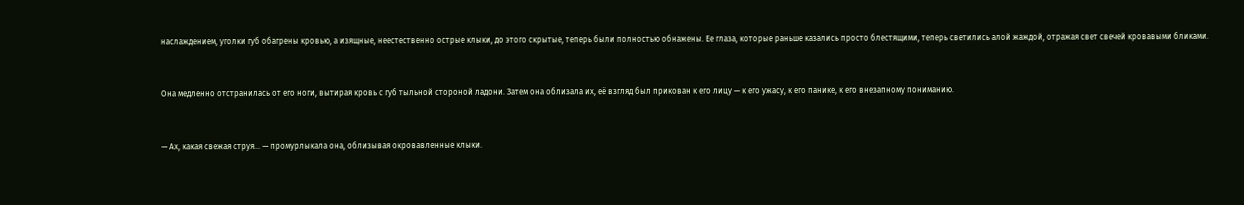наслаждением, уголки губ обагрены кровью, а изящные, неестественно острые клыки, до этого скрытые, теперь были полностью обнажены. Ее глаза, которые раньше казались просто блестящими, теперь светились алой жаждой, отражая свет свечей кровавыми бликами.


Она медленно отстранилась от его ноги, вытирая кровь с губ тыльной стороной ладони. Затем она облизала их, её взгляд был прикован к его лицу — к его ужасу, к его панике, к его внезапному пониманию.


— Ах, какая свежая струя... — промурлыкала она, облизывая окровавленные клыки.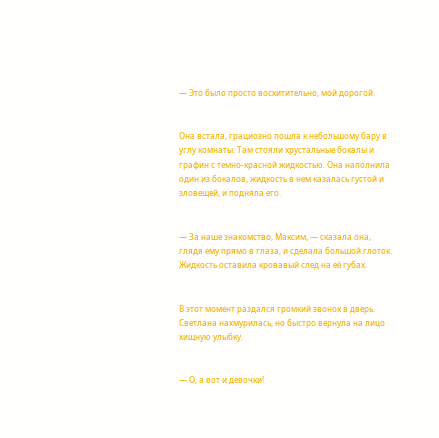— Это было просто восхитительно, мой дорогой.


Она встала, грациозно пошла к небольшому бару в углу комнаты. Там стояли хрустальные бокалы и графин с темно-красной жидкостью. Она наполнила один из бокалов, жидкость в нем казалась густой и зловещей, и подняла его.


— За наше знакомство, Максим, — сказала она, глядя ему прямо в глаза, и сделала большой глоток. Жидкость оставила кровавый след на её губах.


В этот момент раздался громкий звонок в дверь. Светлана нахмурилась, но быстро вернула на лицо хищную улыбку.


— О, а вот и девочки!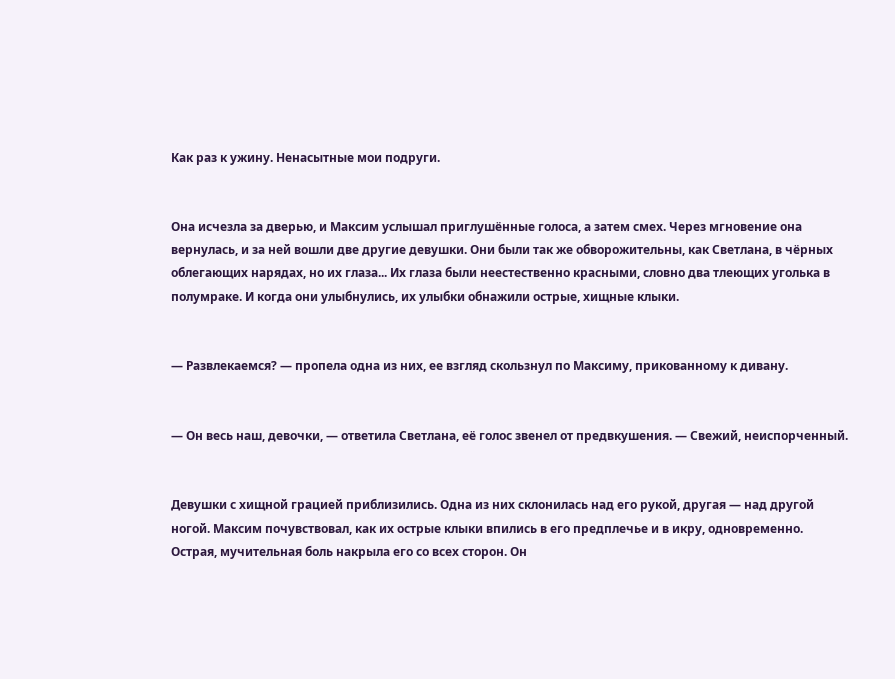Как раз к ужину. Ненасытные мои подруги.


Она исчезла за дверью, и Максим услышал приглушённые голоса, а затем смех. Через мгновение она вернулась, и за ней вошли две другие девушки. Они были так же обворожительны, как Светлана, в чёрных облегающих нарядах, но их глаза... Их глаза были неестественно красными, словно два тлеющих уголька в полумраке. И когда они улыбнулись, их улыбки обнажили острые, хищные клыки.


— Развлекаемся? — пропела одна из них, ее взгляд скользнул по Максиму, прикованному к дивану.


— Он весь наш, девочки, — ответила Светлана, её голос звенел от предвкушения. — Свежий, неиспорченный.


Девушки с хищной грацией приблизились. Одна из них склонилась над его рукой, другая — над другой ногой. Максим почувствовал, как их острые клыки впились в его предплечье и в икру, одновременно. Острая, мучительная боль накрыла его со всех сторон. Он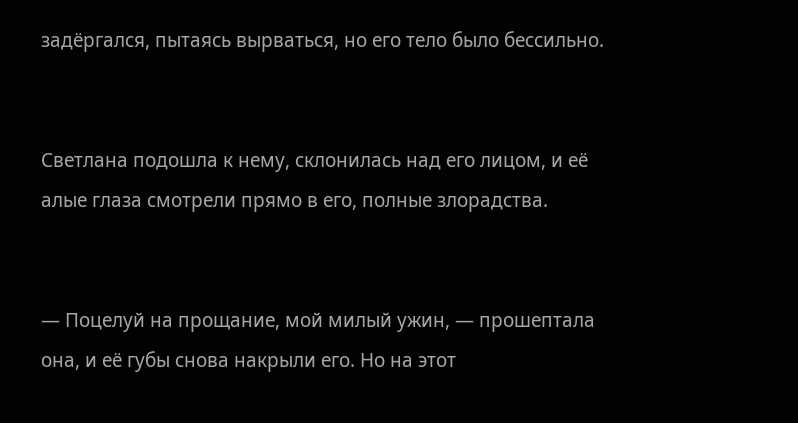задёргался, пытаясь вырваться, но его тело было бессильно.


Светлана подошла к нему, склонилась над его лицом, и её алые глаза смотрели прямо в его, полные злорадства.


— Поцелуй на прощание, мой милый ужин, — прошептала она, и её губы снова накрыли его. Но на этот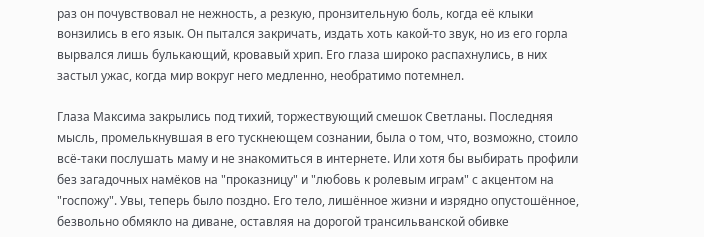раз он почувствовал не нежность, а резкую, пронзительную боль, когда её клыки вонзились в его язык. Он пытался закричать, издать хоть какой-то звук, но из его горла вырвался лишь булькающий, кровавый хрип. Его глаза широко распахнулись, в них застыл ужас, когда мир вокруг него медленно, необратимо потемнел.

Глаза Максима закрылись под тихий, торжествующий смешок Светланы. Последняя мысль, промелькнувшая в его тускнеющем сознании, была о том, что, возможно, стоило всё-таки послушать маму и не знакомиться в интернете. Или хотя бы выбирать профили без загадочных намёков на "проказницу" и "любовь к ролевым играм" с акцентом на "госпожу". Увы, теперь было поздно. Его тело, лишённое жизни и изрядно опустошённое, безвольно обмякло на диване, оставляя на дорогой трансильванской обивке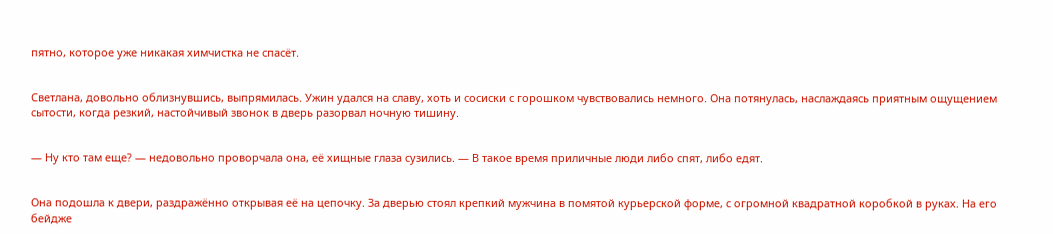пятно, которое уже никакая химчистка не спасёт.


Светлана, довольно облизнувшись, выпрямилась. Ужин удался на славу, хоть и сосиски с горошком чувствовались немного. Она потянулась, наслаждаясь приятным ощущением сытости, когда резкий, настойчивый звонок в дверь разорвал ночную тишину.


— Ну кто там еще? — недовольно проворчала она, её хищные глаза сузились. — В такое время приличные люди либо спят, либо едят.


Она подошла к двери, раздражённо открывая её на цепочку. За дверью стоял крепкий мужчина в помятой курьерской форме, с огромной квадратной коробкой в руках. На его бейдже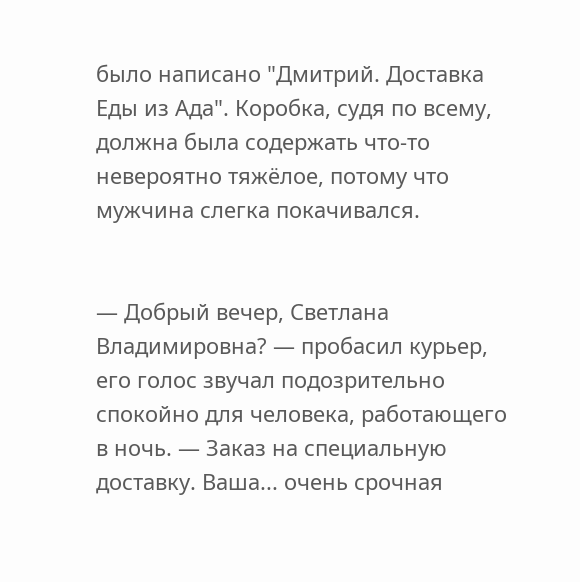было написано "Дмитрий. Доставка Еды из Ада". Коробка, судя по всему, должна была содержать что-то невероятно тяжёлое, потому что мужчина слегка покачивался.


— Добрый вечер, Светлана Владимировна? — пробасил курьер, его голос звучал подозрительно спокойно для человека, работающего в ночь. — Заказ на специальную доставку. Ваша... очень срочная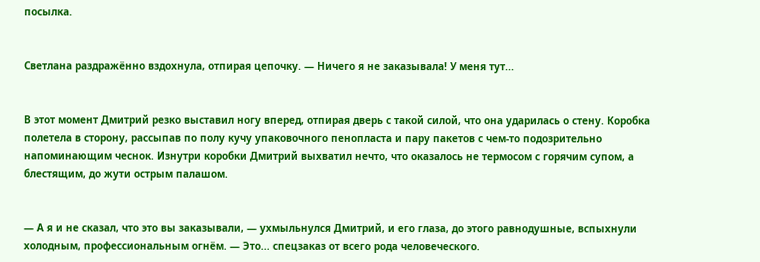посылка.


Светлана раздражённо вздохнула, отпирая цепочку. — Ничего я не заказывала! У меня тут...


В этот момент Дмитрий резко выставил ногу вперед, отпирая дверь с такой силой, что она ударилась о стену. Коробка полетела в сторону, рассыпав по полу кучу упаковочного пенопласта и пару пакетов с чем-то подозрительно напоминающим чеснок. Изнутри коробки Дмитрий выхватил нечто, что оказалось не термосом с горячим супом, а блестящим, до жути острым палашом.


— А я и не сказал, что это вы заказывали, — ухмыльнулся Дмитрий, и его глаза, до этого равнодушные, вспыхнули холодным, профессиональным огнём. — Это... спецзаказ от всего рода человеческого.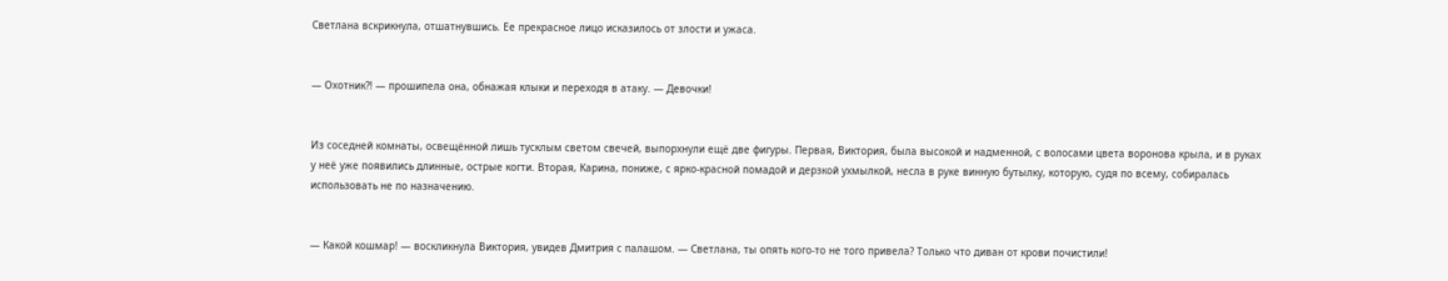Светлана вскрикнула, отшатнувшись. Ее прекрасное лицо исказилось от злости и ужаса.


— Охотник?! — прошипела она, обнажая клыки и переходя в атаку. — Девочки!


Из соседней комнаты, освещённой лишь тусклым светом свечей, выпорхнули ещё две фигуры. Первая, Виктория, была высокой и надменной, с волосами цвета воронова крыла, и в руках у неё уже появились длинные, острые когти. Вторая, Карина, пониже, с ярко-красной помадой и дерзкой ухмылкой, несла в руке винную бутылку, которую, судя по всему, собиралась использовать не по назначению.


— Какой кошмар! — воскликнула Виктория, увидев Дмитрия с палашом. — Светлана, ты опять кого-то не того привела? Только что диван от крови почистили!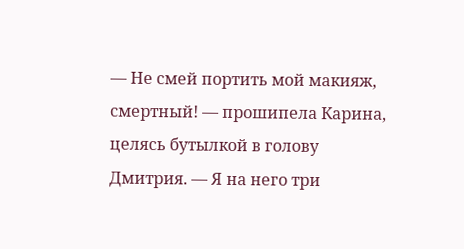— Не смей портить мой макияж, смертный! — прошипела Карина, целясь бутылкой в голову Дмитрия. — Я на него три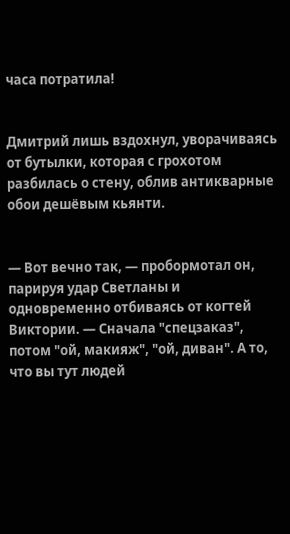часа потратила!


Дмитрий лишь вздохнул, уворачиваясь от бутылки, которая с грохотом разбилась о стену, облив антикварные обои дешёвым кьянти.


— Вот вечно так, — пробормотал он, парируя удар Светланы и одновременно отбиваясь от когтей Виктории. — Сначала "спецзаказ", потом "ой, макияж", "ой, диван". А то, что вы тут людей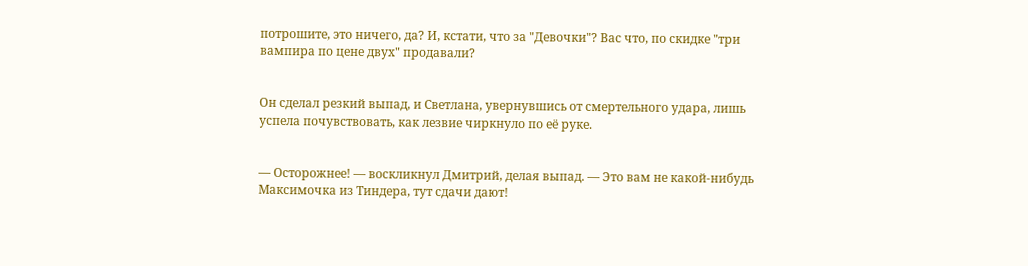потрошите, это ничего, да? И, кстати, что за "Девочки"? Вас что, по скидке "три вампира по цене двух" продавали?


Он сделал резкий выпад, и Светлана, увернувшись от смертельного удара, лишь успела почувствовать, как лезвие чиркнуло по её руке.


— Осторожнее! — воскликнул Дмитрий, делая выпад. — Это вам не какой-нибудь Максимочка из Тиндера, тут сдачи дают!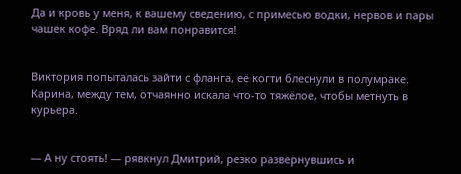Да и кровь у меня, к вашему сведению, с примесью водки, нервов и пары чашек кофе. Вряд ли вам понравится!


Виктория попыталась зайти с фланга, её когти блеснули в полумраке. Карина, между тем, отчаянно искала что-то тяжёлое, чтобы метнуть в курьера.


— А ну стоять! — рявкнул Дмитрий, резко развернувшись и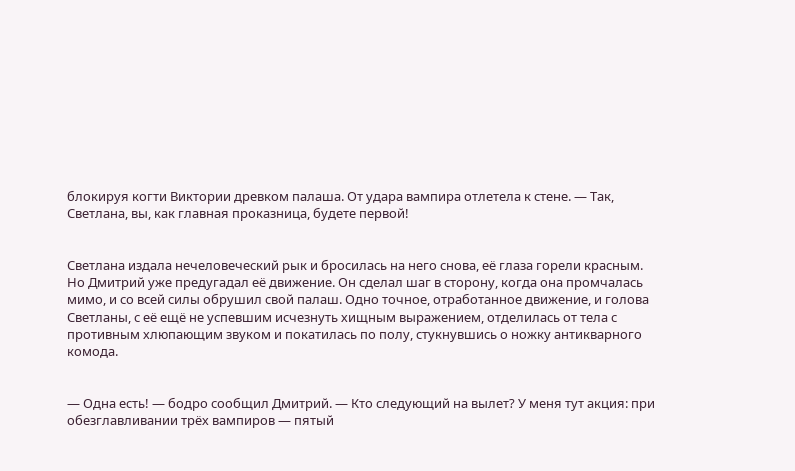блокируя когти Виктории древком палаша. От удара вампира отлетела к стене. — Так, Светлана, вы, как главная проказница, будете первой!


Светлана издала нечеловеческий рык и бросилась на него снова, её глаза горели красным. Но Дмитрий уже предугадал её движение. Он сделал шаг в сторону, когда она промчалась мимо, и со всей силы обрушил свой палаш. Одно точное, отработанное движение, и голова Светланы, с её ещё не успевшим исчезнуть хищным выражением, отделилась от тела с противным хлюпающим звуком и покатилась по полу, стукнувшись о ножку антикварного комода.


— Одна есть! — бодро сообщил Дмитрий. — Кто следующий на вылет? У меня тут акция: при обезглавливании трёх вампиров — пятый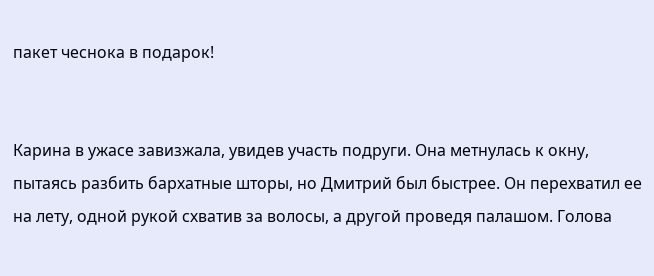пакет чеснока в подарок!


Карина в ужасе завизжала, увидев участь подруги. Она метнулась к окну, пытаясь разбить бархатные шторы, но Дмитрий был быстрее. Он перехватил ее на лету, одной рукой схватив за волосы, а другой проведя палашом. Голова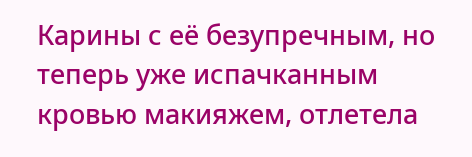Карины с её безупречным, но теперь уже испачканным кровью макияжем, отлетела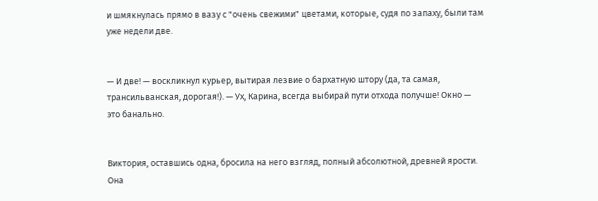и шмякнулась прямо в вазу с "очень свежими" цветами, которые, судя по запаху, были там уже недели две.


— И две! — воскликнул курьер, вытирая лезвие о бархатную штору (да, та самая, трансильванская, дорогая!). — Ух, Карина, всегда выбирай пути отхода получше! Окно — это банально.


Виктория, оставшись одна, бросила на него взгляд, полный абсолютной, древней ярости. Она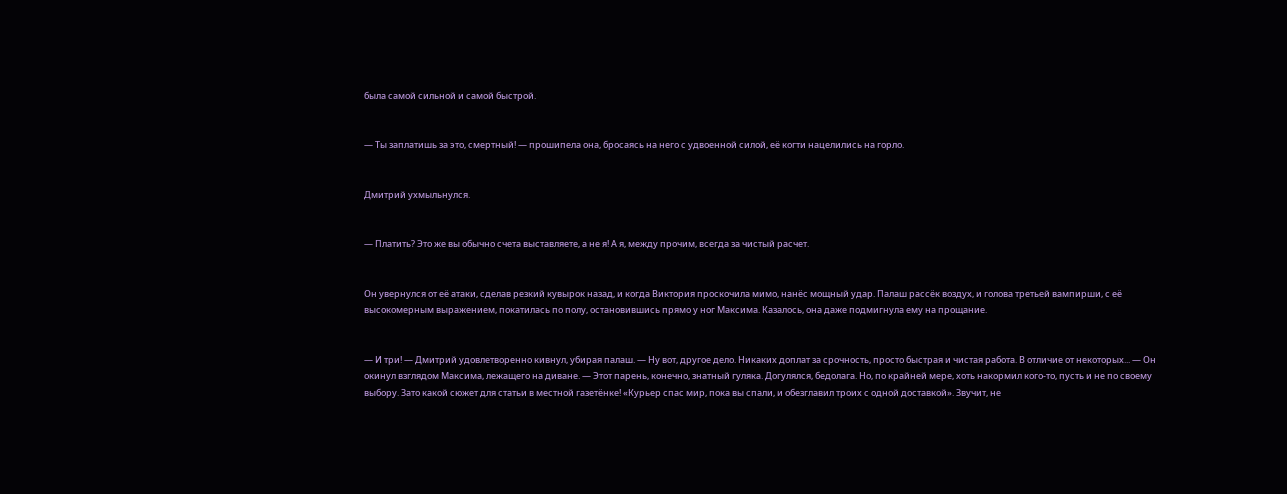была самой сильной и самой быстрой.


— Ты заплатишь за это, смертный! — прошипела она, бросаясь на него с удвоенной силой, её когти нацелились на горло.


Дмитрий ухмыльнулся.


— Платить? Это же вы обычно счета выставляете, а не я! А я, между прочим, всегда за чистый расчет.


Он увернулся от её атаки, сделав резкий кувырок назад, и когда Виктория проскочила мимо, нанёс мощный удар. Палаш рассёк воздух, и голова третьей вампирши, с её высокомерным выражением, покатилась по полу, остановившись прямо у ног Максима. Казалось, она даже подмигнула ему на прощание.


— И три! — Дмитрий удовлетворенно кивнул, убирая палаш. — Ну вот, другое дело. Никаких доплат за срочность, просто быстрая и чистая работа. В отличие от некоторых... — Он окинул взглядом Максима, лежащего на диване. — Этот парень, конечно, знатный гуляка. Догулялся, бедолага. Но, по крайней мере, хоть накормил кого-то, пусть и не по своему выбору. Зато какой сюжет для статьи в местной газетёнке! «Курьер спас мир, пока вы спали, и обезглавил троих с одной доставкой». Звучит, не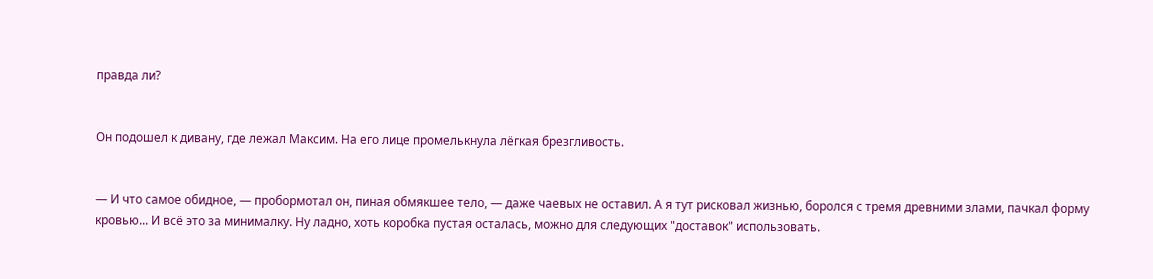правда ли?


Он подошел к дивану, где лежал Максим. На его лице промелькнула лёгкая брезгливость.


— И что самое обидное, — пробормотал он, пиная обмякшее тело, — даже чаевых не оставил. А я тут рисковал жизнью, боролся с тремя древними злами, пачкал форму кровью... И всё это за минималку. Ну ладно, хоть коробка пустая осталась, можно для следующих "доставок" использовать.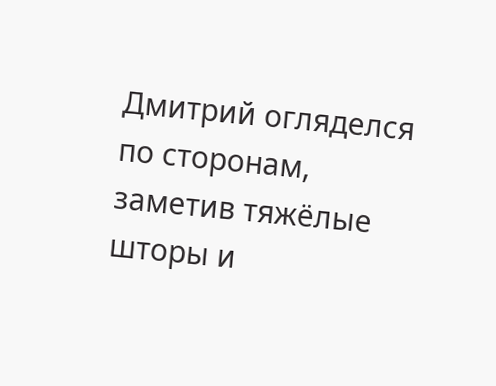Дмитрий огляделся по сторонам, заметив тяжёлые шторы и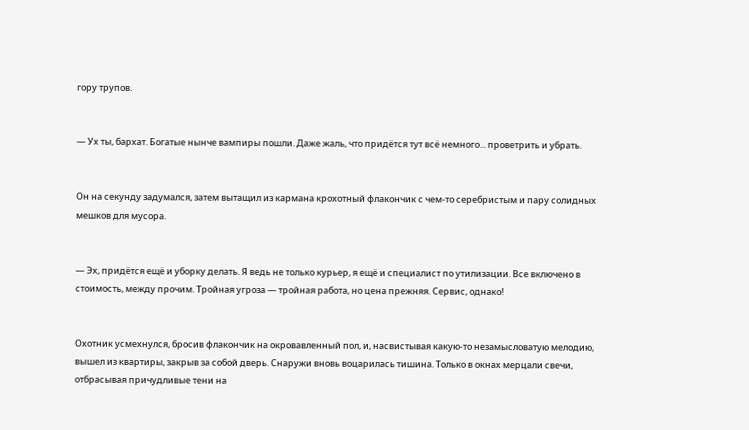гору трупов.


— Ух ты, бархат. Богатые нынче вампиры пошли. Даже жаль, что придётся тут всё немного... проветрить и убрать.


Он на секунду задумался, затем вытащил из кармана крохотный флакончик с чем-то серебристым и пару солидных мешков для мусора.


— Эх, придётся ещё и уборку делать. Я ведь не только курьер, я ещё и специалист по утилизации. Все включено в стоимость, между прочим. Тройная угроза — тройная работа, но цена прежняя. Сервис, однако!


Охотник усмехнулся, бросив флакончик на окровавленный пол, и, насвистывая какую-то незамысловатую мелодию, вышел из квартиры, закрыв за собой дверь. Снаружи вновь воцарилась тишина. Только в окнах мерцали свечи, отбрасывая причудливые тени на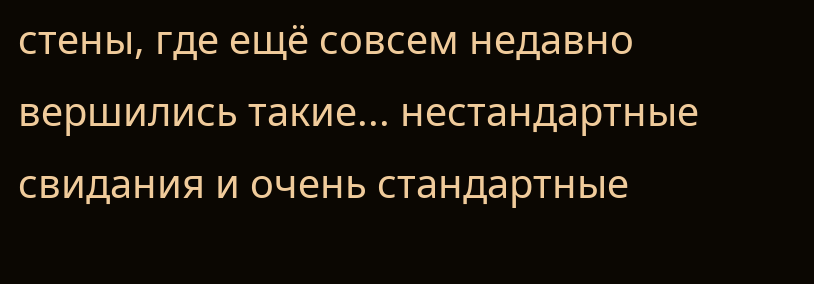стены, где ещё совсем недавно вершились такие... нестандартные свидания и очень стандартные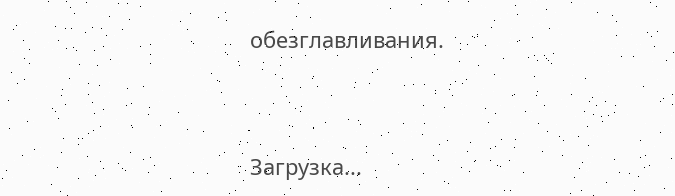обезглавливания.



Загрузка...